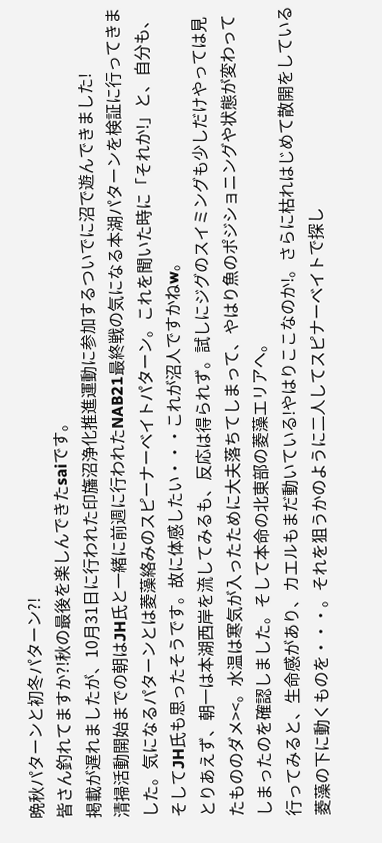晩秋パターンと初冬パターン?!
皆さん釣れてますか?!秋の最後を楽しんできたsaiです。
掲載が遅れましたが、10月31日に行われた印旛沼浄化推進運動に参加するついでに沼で遊んできました!
清掃活動開始までの朝はJH氏と一緒に前週に行われたNAB21最終戦の気になる本湖パターンを検証に行ってきました。気になるパターンとは菱藻絡みのスピーナーベイトパターン。これを聞いた時に「それか!」と、自分も、そしてJH氏も思ったそうです。故に体感したい・・・これが沼人ですかねw。
とりあえず、朝一は本湖西岸を流してみるも、反応は得られず。試しにジグのスイミングも少しだけやっては見たもののダメ><。水温は寒気が入ったために大夫落ちてしまって、やはり魚のポジショニングや状態が変わってしまったのを確認しました。そして本命の北東部の菱藻エリアへ。
行ってみると、生命感があり、カエルもまだ動いている!やはりここなのか!。さらに枯れはじめて散開をしている菱藻の下に動くものを・・・。それを狙うかのように二人してスピナーベイトで探し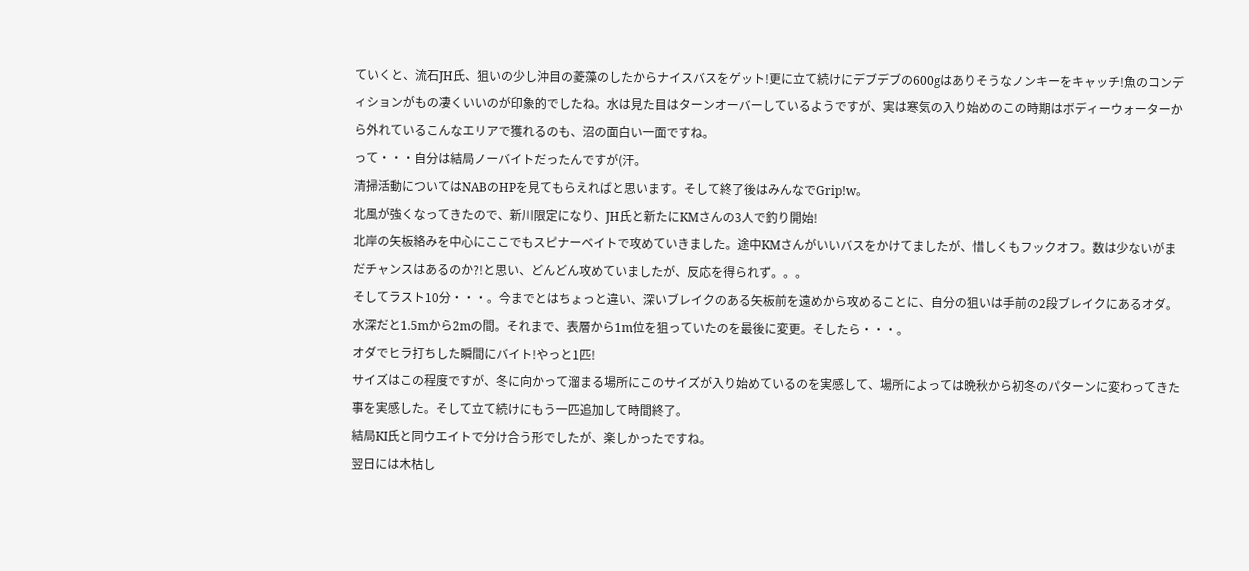ていくと、流石JH氏、狙いの少し沖目の菱藻のしたからナイスバスをゲット!更に立て続けにデブデブの600gはありそうなノンキーをキャッチ!魚のコンディションがもの凄くいいのが印象的でしたね。水は見た目はターンオーバーしているようですが、実は寒気の入り始めのこの時期はボディーウォーターから外れているこんなエリアで獲れるのも、沼の面白い一面ですね。
って・・・自分は結局ノーバイトだったんですが(汗。
清掃活動についてはNABのHPを見てもらえればと思います。そして終了後はみんなでGrip!w。
北風が強くなってきたので、新川限定になり、JH氏と新たにKMさんの3人で釣り開始!
北岸の矢板絡みを中心にここでもスピナーベイトで攻めていきました。途中KMさんがいいバスをかけてましたが、惜しくもフックオフ。数は少ないがまだチャンスはあるのか?!と思い、どんどん攻めていましたが、反応を得られず。。。
そしてラスト10分・・・。今までとはちょっと違い、深いブレイクのある矢板前を遠めから攻めることに、自分の狙いは手前の2段ブレイクにあるオダ。水深だと1.5mから2mの間。それまで、表層から1m位を狙っていたのを最後に変更。そしたら・・・。
オダでヒラ打ちした瞬間にバイト!やっと1匹!
サイズはこの程度ですが、冬に向かって溜まる場所にこのサイズが入り始めているのを実感して、場所によっては晩秋から初冬のパターンに変わってきた事を実感した。そして立て続けにもう一匹追加して時間終了。
結局KI氏と同ウエイトで分け合う形でしたが、楽しかったですね。
翌日には木枯し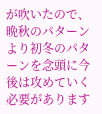が吹いたので、晩秋のパターンより初冬のパターンを念頭に今後は攻めていく必要があります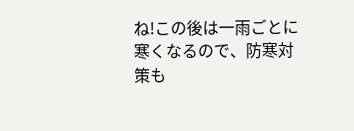ね!この後は一雨ごとに寒くなるので、防寒対策も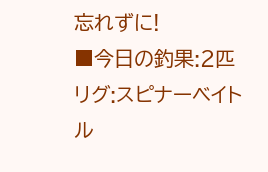忘れずに!
■今日の釣果:2匹
リグ:スピナーベイト
ル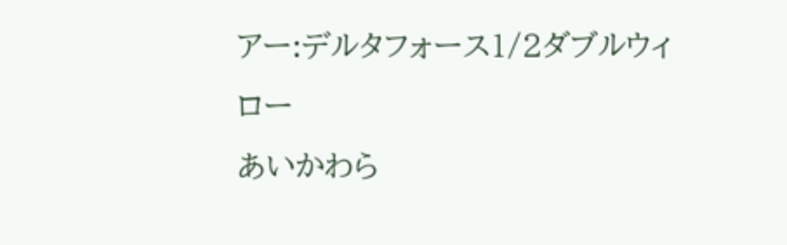アー:デルタフォース1/2ダブルウィロー
あいかわら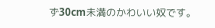ず30cm未満のかわいい奴です。